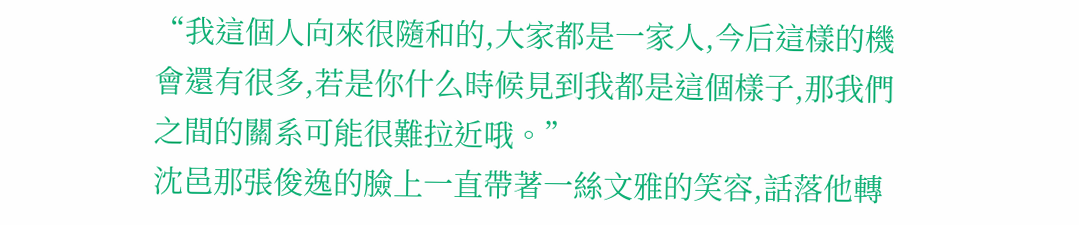“我這個人向來很隨和的,大家都是一家人,今后這樣的機會還有很多,若是你什么時候見到我都是這個樣子,那我們之間的關系可能很難拉近哦。”
沈邑那張俊逸的臉上一直帶著一絲文雅的笑容,話落他轉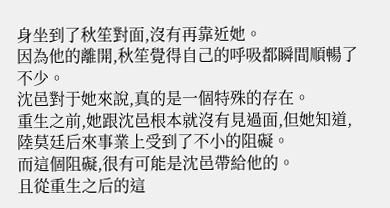身坐到了秋笙對面,沒有再靠近她。
因為他的離開,秋笙覺得自己的呼吸都瞬間順暢了不少。
沈邑對于她來說,真的是一個特殊的存在。
重生之前,她跟沈邑根本就沒有見過面,但她知道,陸莫廷后來事業上受到了不小的阻礙。
而這個阻礙,很有可能是沈邑帶給他的。
且從重生之后的這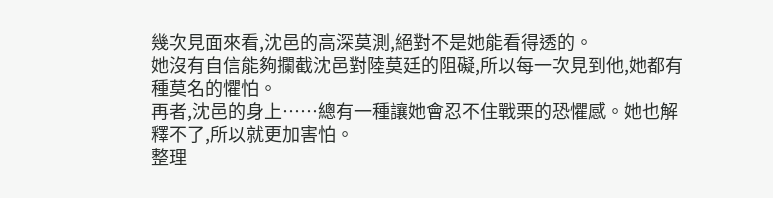幾次見面來看,沈邑的高深莫測,絕對不是她能看得透的。
她沒有自信能夠攔截沈邑對陸莫廷的阻礙,所以每一次見到他,她都有種莫名的懼怕。
再者,沈邑的身上……總有一種讓她會忍不住戰栗的恐懼感。她也解釋不了,所以就更加害怕。
整理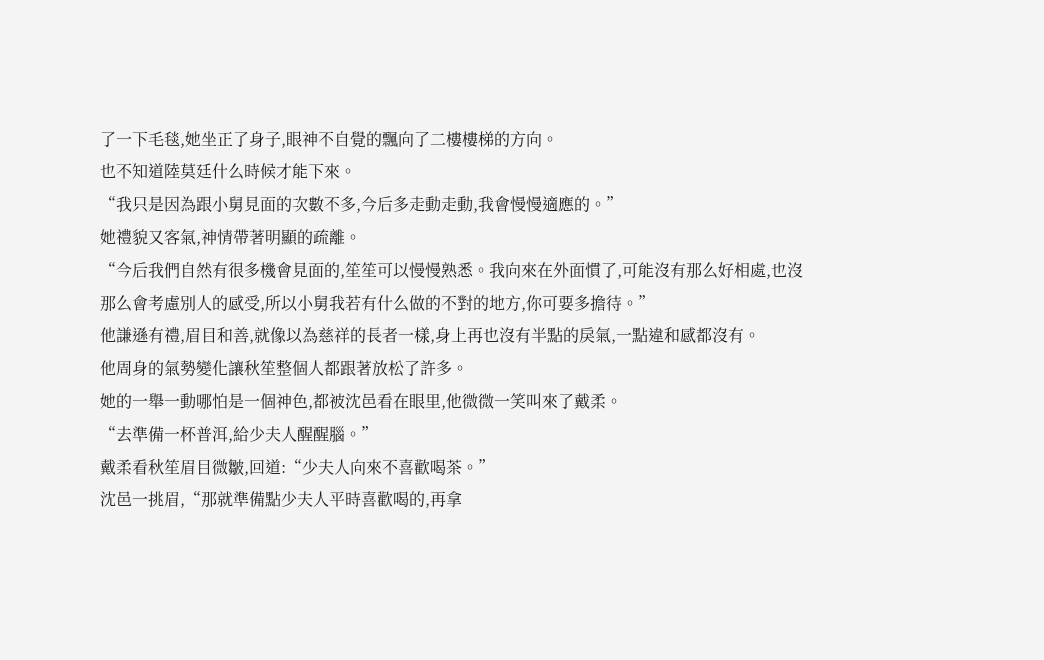了一下毛毯,她坐正了身子,眼神不自覺的飄向了二樓樓梯的方向。
也不知道陸莫廷什么時候才能下來。
“我只是因為跟小舅見面的次數不多,今后多走動走動,我會慢慢適應的。”
她禮貌又客氣,神情帶著明顯的疏離。
“今后我們自然有很多機會見面的,笙笙可以慢慢熟悉。我向來在外面慣了,可能沒有那么好相處,也沒那么會考慮別人的感受,所以小舅我若有什么做的不對的地方,你可要多擔待。”
他謙遜有禮,眉目和善,就像以為慈祥的長者一樣,身上再也沒有半點的戾氣,一點違和感都沒有。
他周身的氣勢變化讓秋笙整個人都跟著放松了許多。
她的一舉一動哪怕是一個神色,都被沈邑看在眼里,他微微一笑叫來了戴柔。
“去準備一杯普洱,給少夫人醒醒腦。”
戴柔看秋笙眉目微皺,回道:“少夫人向來不喜歡喝茶。”
沈邑一挑眉,“那就準備點少夫人平時喜歡喝的,再拿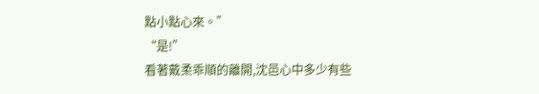點小點心來。”
“是!”
看著戴柔乖順的離開,沈邑心中多少有些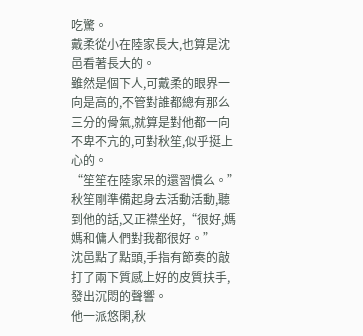吃驚。
戴柔從小在陸家長大,也算是沈邑看著長大的。
雖然是個下人,可戴柔的眼界一向是高的,不管對誰都總有那么三分的骨氣,就算是對他都一向不卑不亢的,可對秋笙,似乎挺上心的。
“笙笙在陸家呆的還習慣么。”
秋笙剛準備起身去活動活動,聽到他的話,又正襟坐好,“很好,媽媽和傭人們對我都很好。”
沈邑點了點頭,手指有節奏的敲打了兩下質感上好的皮質扶手,發出沉悶的聲響。
他一派悠閑,秋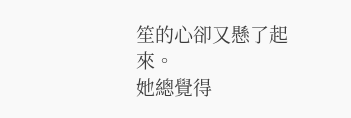笙的心卻又懸了起來。
她總覺得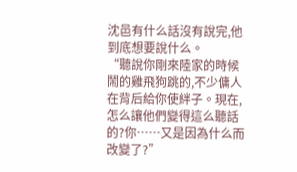沈邑有什么話沒有說完,他到底想要說什么。
“聽說你剛來陸家的時候鬧的雞飛狗跳的,不少傭人在背后給你使絆子。現在,怎么讓他們變得這么聽話的?你……又是因為什么而改變了?”